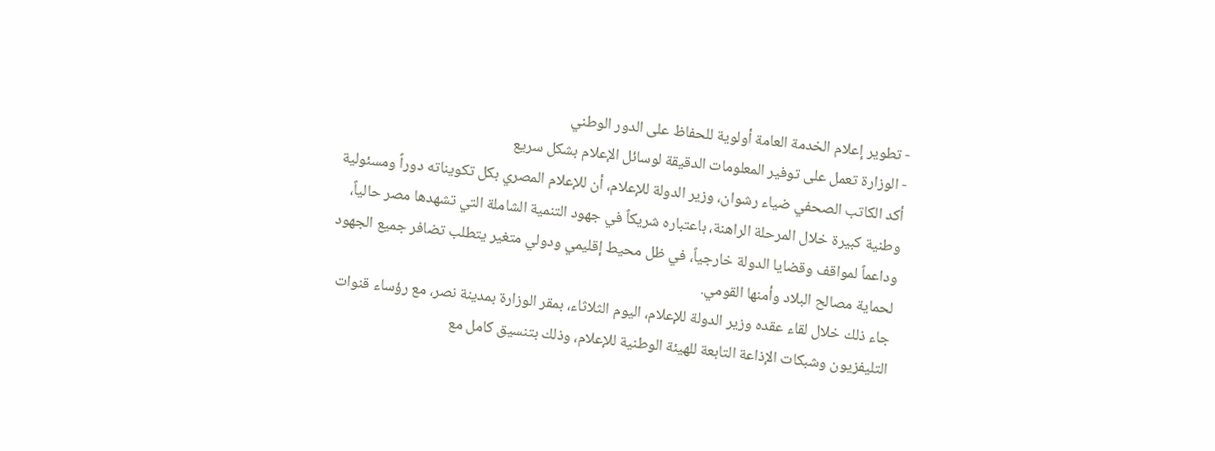- تطوير إعلام الخدمة العامة أولوية للحفاظ على الدور الوطني
- الوزارة تعمل على توفير المعلومات الدقيقة لوسائل الإعلام بشكل سريع
أكد الكاتب الصحفي ضياء رشوان، وزير الدولة للإعلام، أن للإعلام المصري بكل تكويناته دوراً ومسئولية وطنية كبيرة خلال المرحلة الراهنة، باعتباره شريكاً في جهود التنمية الشاملة التي تشهدها مصر حالياً، وداعماً لمواقف وقضايا الدولة خارجياً، في ظل محيط إقليمي ودولي متغير يتطلب تضافر جميع الجهود لحماية مصالح البلاد وأمنها القومي.
جاء ذلك خلال لقاء عقده وزير الدولة للإعلام، اليوم الثلاثاء، بمقر الوزارة بمدينة نصر، مع رؤساء قنوات التليفزيون وشبكات الإذاعة التابعة للهيئة الوطنية للإعلام، وذلك بتنسيق كامل مع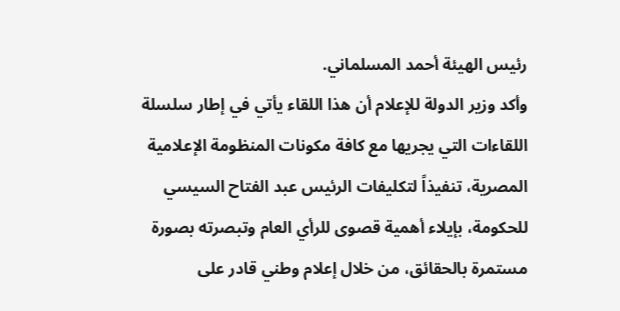رئيس الهيئة أحمد المسلماني.
وأكد وزير الدولة للإعلام أن هذا اللقاء يأتي في إطار سلسلة اللقاءات التي يجريها مع كافة مكونات المنظومة الإعلامية المصرية، تنفيذاً لتكليفات الرئيس عبد الفتاح السيسي للحكومة، بإيلاء أهمية قصوى للرأي العام وتبصرته بصورة مستمرة بالحقائق، من خلال إعلام وطني قادر على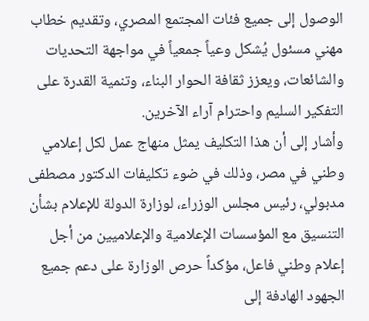الوصول إلى جميع فئات المجتمع المصري، وتقديم خطاب مهني مسئول يُشكل وعياً جمعياً في مواجهة التحديات والشائعات، ويعزز ثقافة الحوار البناء، وتنمية القدرة على التفكير السليم واحترام آراء الآخرين.
وأشار إلى أن هذا التكليف يمثل منهاج عمل لكل إعلامي وطني في مصر، وذلك في ضوء تكليفات الدكتور مصطفى مدبولي، رئيس مجلس الوزراء، لوزارة الدولة للإعلام بشأن التنسيق مع المؤسسات الإعلامية والإعلاميين من أجل إعلام وطني فاعل، مؤكداً حرص الوزارة على دعم جميع الجهود الهادفة إلى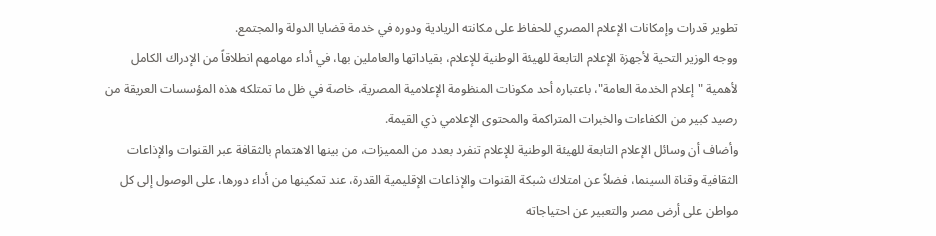تطوير قدرات وإمكانات الإعلام المصري للحفاظ على مكانته الريادية ودوره في خدمة قضايا الدولة والمجتمع.
ووجه الوزير التحية لأجهزة الإعلام التابعة للهيئة الوطنية للإعلام، بقياداتها والعاملين بها، في أداء مهامهم انطلاقاً من الإدراك الكامل لأهمية "إعلام الخدمة العامة"، باعتباره أحد مكونات المنظومة الإعلامية المصرية، خاصة في ظل ما تمتلكه هذه المؤسسات العريقة من رصيد كبير من الكفاءات والخبرات المتراكمة والمحتوى الإعلامي ذي القيمة.
وأضاف أن وسائل الإعلام التابعة للهيئة الوطنية للإعلام تنفرد بعدد من المميزات، من بينها الاهتمام بالثقافة عبر القنوات والإذاعات الثقافية وقناة السينما، فضلاً عن امتلاك شبكة القنوات والإذاعات الإقليمية القدرة، عند تمكينها من أداء دورها، على الوصول إلى كل مواطن على أرض مصر والتعبير عن احتياجاته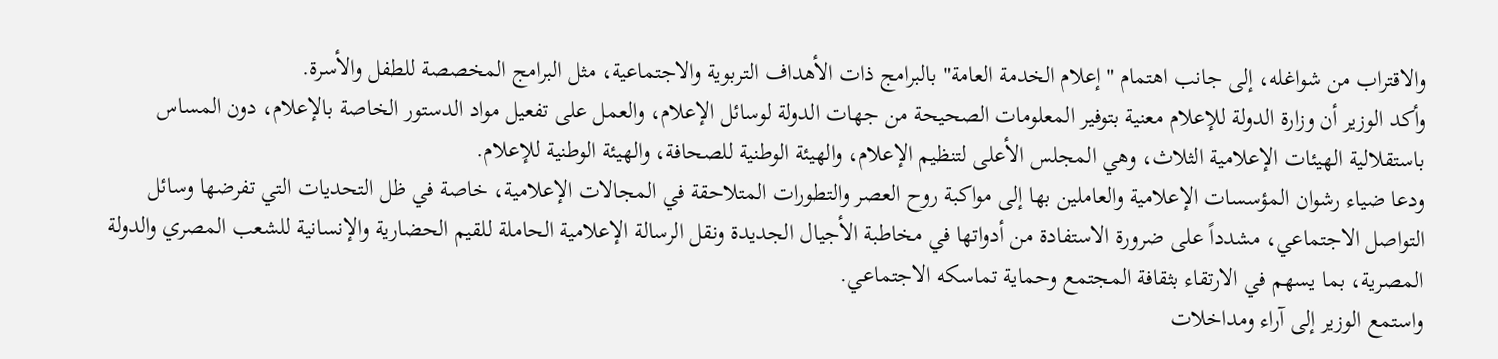والاقتراب من شواغله، إلى جانب اهتمام "إعلام الخدمة العامة" بالبرامج ذات الأهداف التربوية والاجتماعية، مثل البرامج المخصصة للطفل والأسرة.
وأكد الوزير أن وزارة الدولة للإعلام معنية بتوفير المعلومات الصحيحة من جهات الدولة لوسائل الإعلام، والعمل على تفعيل مواد الدستور الخاصة بالإعلام، دون المساس باستقلالية الهيئات الإعلامية الثلاث، وهي المجلس الأعلى لتنظيم الإعلام، والهيئة الوطنية للصحافة، والهيئة الوطنية للإعلام.
ودعا ضياء رشوان المؤسسات الإعلامية والعاملين بها إلى مواكبة روح العصر والتطورات المتلاحقة في المجالات الإعلامية، خاصة في ظل التحديات التي تفرضها وسائل التواصل الاجتماعي، مشدداً على ضرورة الاستفادة من أدواتها في مخاطبة الأجيال الجديدة ونقل الرسالة الإعلامية الحاملة للقيم الحضارية والإنسانية للشعب المصري والدولة المصرية، بما يسهم في الارتقاء بثقافة المجتمع وحماية تماسكه الاجتماعي.
واستمع الوزير إلى آراء ومداخلات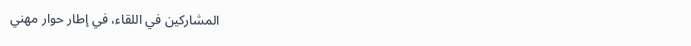المشاركين في اللقاء، في إطار حوار مهني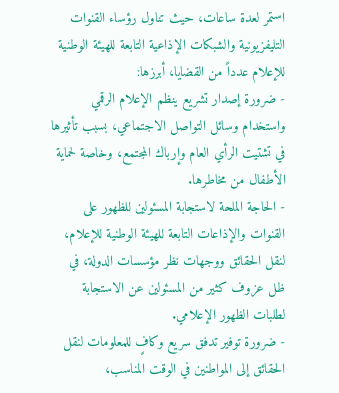استمر لعدة ساعات، حيث تناول رؤساء القنوات التليفزيونية والشبكات الإذاعية التابعة للهيئة الوطنية للإعلام عدداً من القضايا، أبرزها:
- ضرورة إصدار تشريع ينظم الإعلام الرقمي واستخدام وسائل التواصل الاجتماعي، بسبب تأثيرها في تشتيت الرأي العام وإرباك المجتمع، وخاصة لحماية الأطفال من مخاطرها.
- الحاجة الملحة لاستجابة المسئولين للظهور على القنوات والإذاعات التابعة للهيئة الوطنية للإعلام، لنقل الحقائق ووجهات نظر مؤسسات الدولة، في ظل عزوف كثير من المسئولين عن الاستجابة لطلبات الظهور الإعلامي.
- ضرورة توفير تدفق سريع وكافٍ للمعلومات لنقل الحقائق إلى المواطنين في الوقت المناسب،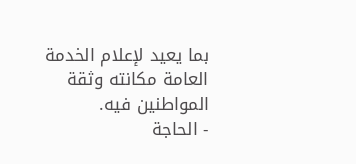بما يعيد لإعلام الخدمة العامة مكانته وثقة المواطنين فيه.
- الحاجة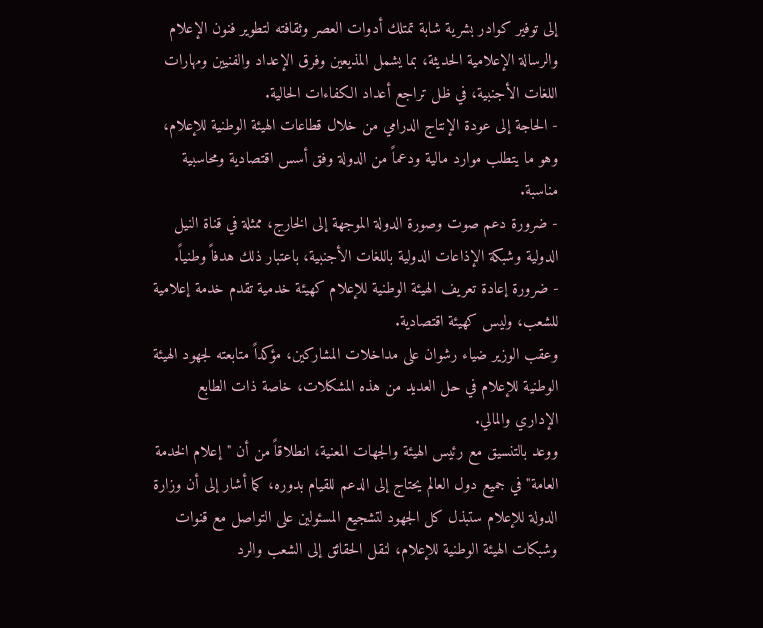إلى توفير كوادر بشرية شابة تمتلك أدوات العصر وثقافته لتطوير فنون الإعلام والرسالة الإعلامية الحديثة، بما يشمل المذيعين وفرق الإعداد والفنيين ومهارات اللغات الأجنبية، في ظل تراجع أعداد الكفاءات الحالية.
- الحاجة إلى عودة الإنتاج الدرامي من خلال قطاعات الهيئة الوطنية للإعلام، وهو ما يتطلب موارد مالية ودعماً من الدولة وفق أسس اقتصادية ومحاسبية مناسبة.
- ضرورة دعم صوت وصورة الدولة الموجهة إلى الخارج، ممثلة في قناة النيل الدولية وشبكة الإذاعات الدولية باللغات الأجنبية، باعتبار ذلك هدفاً وطنياً.
- ضرورة إعادة تعريف الهيئة الوطنية للإعلام كهيئة خدمية تقدم خدمة إعلامية للشعب، وليس كهيئة اقتصادية.
وعقب الوزير ضياء رشوان على مداخلات المشاركين، مؤكداً متابعته لجهود الهيئة الوطنية للإعلام في حل العديد من هذه المشكلات، خاصة ذات الطابع الإداري والمالي.
ووعد بالتنسيق مع رئيس الهيئة والجهات المعنية، انطلاقاً من أن "إعلام الخدمة العامة" في جميع دول العالم يحتاج إلى الدعم للقيام بدوره، كما أشار إلى أن وزارة الدولة للإعلام ستبذل كل الجهود لتشجيع المسئولين على التواصل مع قنوات وشبكات الهيئة الوطنية للإعلام، لنقل الحقائق إلى الشعب والرد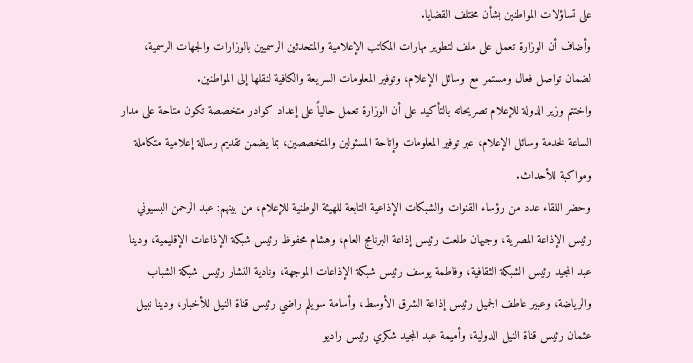على تساؤلات المواطنين بشأن مختلف القضايا.
وأضاف أن الوزارة تعمل على ملف لتطوير مهارات المكاتب الإعلامية والمتحدثين الرسميين بالوزارات والجهات الرسمية، لضمان تواصل فعال ومستمر مع وسائل الإعلام، وتوفير المعلومات السريعة والكافية لنقلها إلى المواطنين.
واختتم وزير الدولة للإعلام تصريحاته بالتأكيد على أن الوزارة تعمل حالياً على إعداد كوادر متخصصة تكون متاحة على مدار الساعة لخدمة وسائل الإعلام، عبر توفير المعلومات وإتاحة المسئولين والمتخصصين، بما يضمن تقديم رسالة إعلامية متكاملة ومواكبة للأحداث.
وحضر اللقاء عدد من رؤساء القنوات والشبكات الإذاعية التابعة للهيئة الوطنية للإعلام، من بينهم: عبد الرحمن البسيوني رئيس الإذاعة المصرية، وجيهان طلعت رئيس إذاعة البرنامج العام، وهشام محفوظ رئيس شبكة الإذاعات الإقليمية، ودينا عبد المجيد رئيس الشبكة الثقافية، وفاطمة يوسف رئيس شبكة الإذاعات الموجهة، ونادية النشار رئيس شبكة الشباب والرياضة، وعبير عاطف الجميل رئيس إذاعة الشرق الأوسط، وأسامة سويلم راضي رئيس قناة النيل للأخبار، ودينا نبيل عثمان رئيس قناة النيل الدولية، وأميمة عبد المجيد شكري رئيس راديو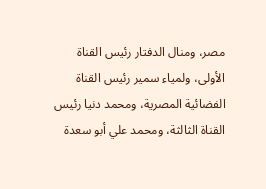مصر، ومنال الدفتار رئيس القناة الأولى، ولمياء سمير رئيس القناة الفضائية المصرية، ومحمد دنيا رئيس القناة الثالثة، ومحمد علي أبو سعدة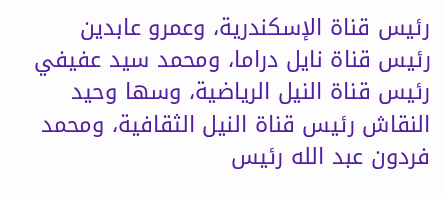رئيس قناة الإسكندرية، وعمرو عابدين رئيس قناة نايل دراما، ومحمد سيد عفيفي رئيس قناة النيل الرياضية، وسها وحيد النقاش رئيس قناة النيل الثقافية، ومحمد فردون عبد الله رئيس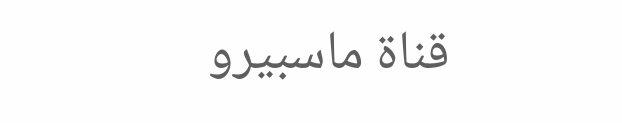قناة ماسبيرو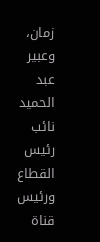زمان، وعبير عبد الحميد نائب رئيس القطاع ورئيس قناة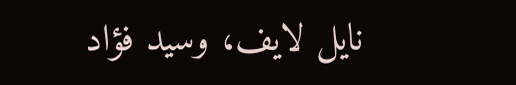نايل لايف، وسيد فؤاد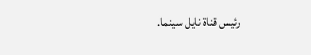رئيس قناة نايل سينما.